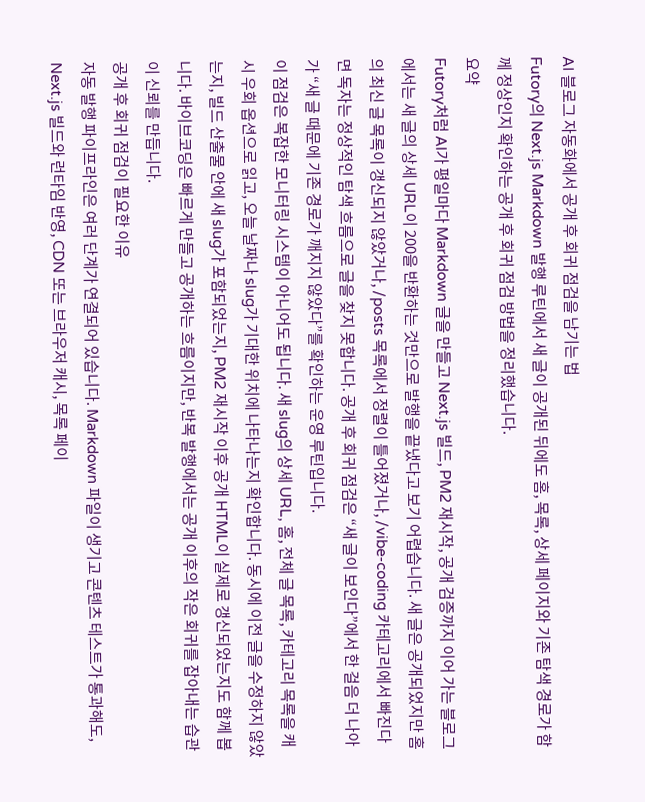AI 블로그 자동화에서 공개 후 회귀 점검을 남기는 법
Futory의 Next.js Markdown 발행 루틴에서 새 글이 공개된 뒤에도 홈, 목록, 상세 페이지와 기존 탐색 경로가 함께 정상인지 확인하는 공개 후 회귀 점검 방법을 정리했습니다.
요약
Futory처럼 AI가 평일마다 Markdown 글을 만들고 Next.js 빌드, PM2 재시작, 공개 검증까지 이어 가는 블로그에서는 새 글의 상세 URL이 200을 반환하는 것만으로 발행을 끝냈다고 보기 어렵습니다. 새 글은 공개되었지만 홈의 최신 글 목록이 갱신되지 않았거나, /posts 목록에서 정렬이 틀어졌거나, /vibe-coding 카테고리에서 빠진다면 독자는 정상적인 탐색 흐름으로 글을 찾지 못합니다. 공개 후 회귀 점검은 “새 글이 보인다”에서 한 걸음 더 나아가 “새 글 때문에 기존 경로가 깨지지 않았다”를 확인하는 운영 루틴입니다.
이 점검은 복잡한 모니터링 시스템이 아니어도 됩니다. 새 slug의 상세 URL, 홈, 전체 글 목록, 카테고리 목록을 캐시 우회 옵션으로 읽고, 오늘 날짜나 slug가 기대한 위치에 나타나는지 확인합니다. 동시에 이전 글을 수정하지 않았는지, 빌드 산출물 안에 새 slug가 포함되었는지, PM2 재시작 이후 공개 HTML이 실제로 갱신되었는지도 함께 봅니다. 바이브코딩은 빠르게 만들고 공개하는 흐름이지만, 반복 발행에서는 공개 이후의 작은 회귀를 잡아내는 습관이 신뢰를 만듭니다.
공개 후 회귀 점검이 필요한 이유
자동 발행 파이프라인은 여러 단계가 연결되어 있습니다. Markdown 파일이 생기고 콘텐츠 테스트가 통과해도, Next.js 빌드와 런타임 반영, CDN 또는 브라우저 캐시, 목록 페이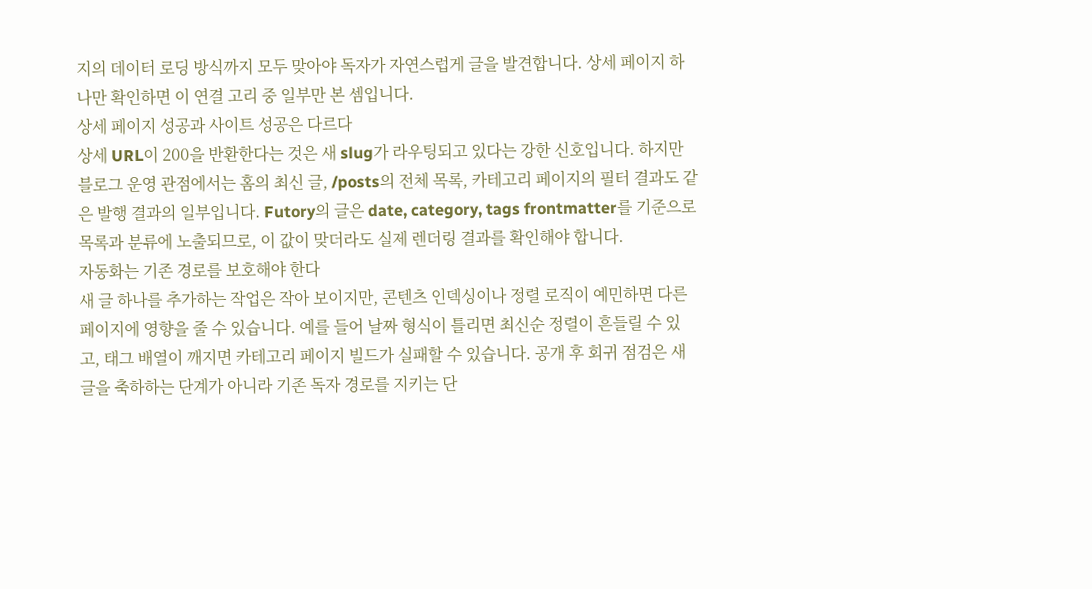지의 데이터 로딩 방식까지 모두 맞아야 독자가 자연스럽게 글을 발견합니다. 상세 페이지 하나만 확인하면 이 연결 고리 중 일부만 본 셈입니다.
상세 페이지 성공과 사이트 성공은 다르다
상세 URL이 200을 반환한다는 것은 새 slug가 라우팅되고 있다는 강한 신호입니다. 하지만 블로그 운영 관점에서는 홈의 최신 글, /posts의 전체 목록, 카테고리 페이지의 필터 결과도 같은 발행 결과의 일부입니다. Futory의 글은 date, category, tags frontmatter를 기준으로 목록과 분류에 노출되므로, 이 값이 맞더라도 실제 렌더링 결과를 확인해야 합니다.
자동화는 기존 경로를 보호해야 한다
새 글 하나를 추가하는 작업은 작아 보이지만, 콘텐츠 인덱싱이나 정렬 로직이 예민하면 다른 페이지에 영향을 줄 수 있습니다. 예를 들어 날짜 형식이 틀리면 최신순 정렬이 흔들릴 수 있고, 태그 배열이 깨지면 카테고리 페이지 빌드가 실패할 수 있습니다. 공개 후 회귀 점검은 새 글을 축하하는 단계가 아니라 기존 독자 경로를 지키는 단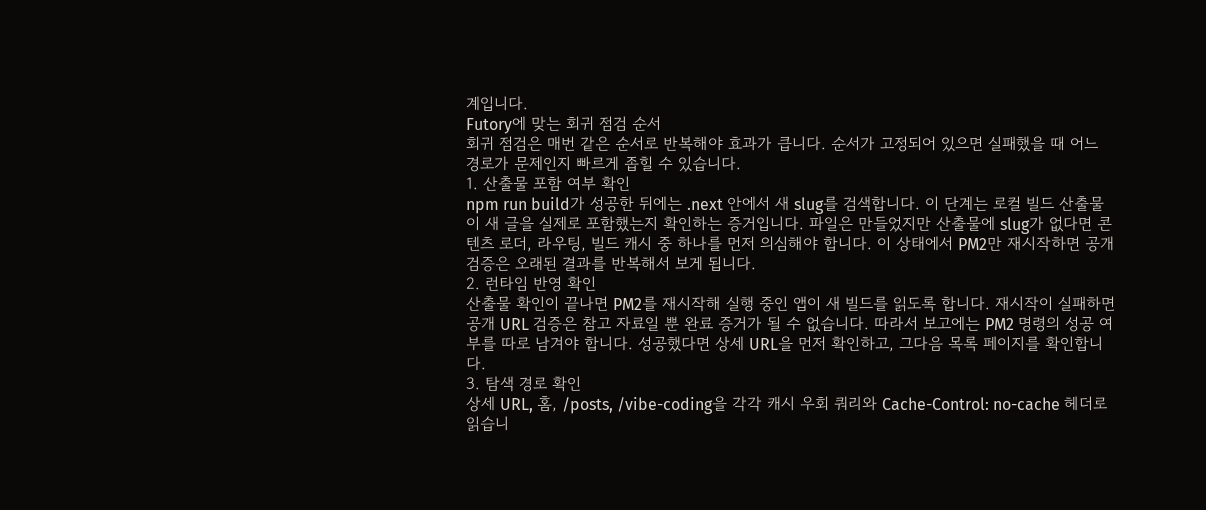계입니다.
Futory에 맞는 회귀 점검 순서
회귀 점검은 매번 같은 순서로 반복해야 효과가 큽니다. 순서가 고정되어 있으면 실패했을 때 어느 경로가 문제인지 빠르게 좁힐 수 있습니다.
1. 산출물 포함 여부 확인
npm run build가 성공한 뒤에는 .next 안에서 새 slug를 검색합니다. 이 단계는 로컬 빌드 산출물이 새 글을 실제로 포함했는지 확인하는 증거입니다. 파일은 만들었지만 산출물에 slug가 없다면 콘텐츠 로더, 라우팅, 빌드 캐시 중 하나를 먼저 의심해야 합니다. 이 상태에서 PM2만 재시작하면 공개 검증은 오래된 결과를 반복해서 보게 됩니다.
2. 런타임 반영 확인
산출물 확인이 끝나면 PM2를 재시작해 실행 중인 앱이 새 빌드를 읽도록 합니다. 재시작이 실패하면 공개 URL 검증은 참고 자료일 뿐 완료 증거가 될 수 없습니다. 따라서 보고에는 PM2 명령의 성공 여부를 따로 남겨야 합니다. 성공했다면 상세 URL을 먼저 확인하고, 그다음 목록 페이지를 확인합니다.
3. 탐색 경로 확인
상세 URL, 홈, /posts, /vibe-coding을 각각 캐시 우회 쿼리와 Cache-Control: no-cache 헤더로 읽습니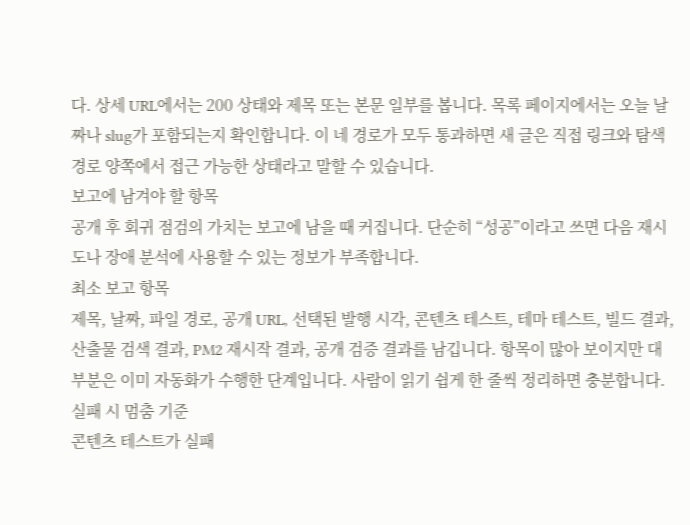다. 상세 URL에서는 200 상태와 제목 또는 본문 일부를 봅니다. 목록 페이지에서는 오늘 날짜나 slug가 포함되는지 확인합니다. 이 네 경로가 모두 통과하면 새 글은 직접 링크와 탐색 경로 양쪽에서 접근 가능한 상태라고 말할 수 있습니다.
보고에 남겨야 할 항목
공개 후 회귀 점검의 가치는 보고에 남을 때 커집니다. 단순히 “성공”이라고 쓰면 다음 재시도나 장애 분석에 사용할 수 있는 정보가 부족합니다.
최소 보고 항목
제목, 날짜, 파일 경로, 공개 URL, 선택된 발행 시각, 콘텐츠 테스트, 테마 테스트, 빌드 결과, 산출물 검색 결과, PM2 재시작 결과, 공개 검증 결과를 남깁니다. 항목이 많아 보이지만 대부분은 이미 자동화가 수행한 단계입니다. 사람이 읽기 쉽게 한 줄씩 정리하면 충분합니다.
실패 시 멈춤 기준
콘텐츠 테스트가 실패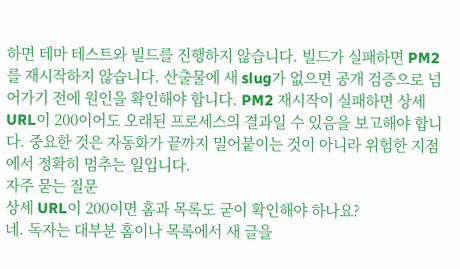하면 테마 테스트와 빌드를 진행하지 않습니다. 빌드가 실패하면 PM2를 재시작하지 않습니다. 산출물에 새 slug가 없으면 공개 검증으로 넘어가기 전에 원인을 확인해야 합니다. PM2 재시작이 실패하면 상세 URL이 200이어도 오래된 프로세스의 결과일 수 있음을 보고해야 합니다. 중요한 것은 자동화가 끝까지 밀어붙이는 것이 아니라 위험한 지점에서 정확히 멈추는 일입니다.
자주 묻는 질문
상세 URL이 200이면 홈과 목록도 굳이 확인해야 하나요?
네. 독자는 대부분 홈이나 목록에서 새 글을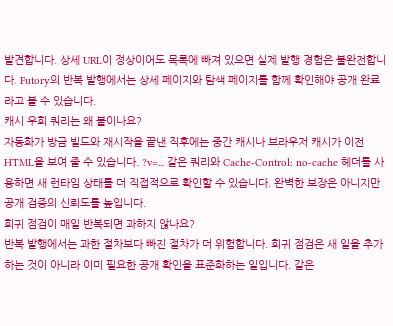발견합니다. 상세 URL이 정상이어도 목록에 빠져 있으면 실제 발행 경험은 불완전합니다. Futory의 반복 발행에서는 상세 페이지와 탐색 페이지를 함께 확인해야 공개 완료라고 볼 수 있습니다.
캐시 우회 쿼리는 왜 붙이나요?
자동화가 방금 빌드와 재시작을 끝낸 직후에는 중간 캐시나 브라우저 캐시가 이전 HTML을 보여 줄 수 있습니다. ?v=... 같은 쿼리와 Cache-Control: no-cache 헤더를 사용하면 새 런타임 상태를 더 직접적으로 확인할 수 있습니다. 완벽한 보장은 아니지만 공개 검증의 신뢰도를 높입니다.
회귀 점검이 매일 반복되면 과하지 않나요?
반복 발행에서는 과한 절차보다 빠진 절차가 더 위험합니다. 회귀 점검은 새 일을 추가하는 것이 아니라 이미 필요한 공개 확인을 표준화하는 일입니다. 같은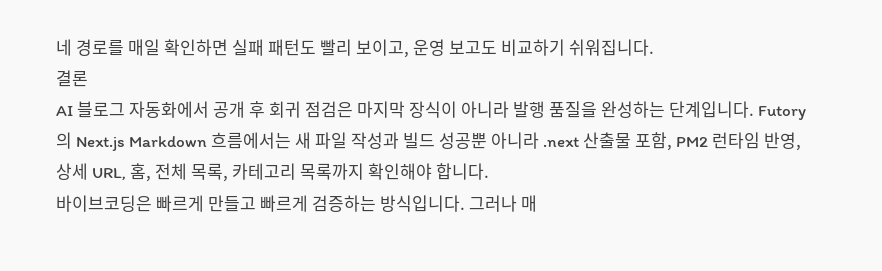네 경로를 매일 확인하면 실패 패턴도 빨리 보이고, 운영 보고도 비교하기 쉬워집니다.
결론
AI 블로그 자동화에서 공개 후 회귀 점검은 마지막 장식이 아니라 발행 품질을 완성하는 단계입니다. Futory의 Next.js Markdown 흐름에서는 새 파일 작성과 빌드 성공뿐 아니라 .next 산출물 포함, PM2 런타임 반영, 상세 URL, 홈, 전체 목록, 카테고리 목록까지 확인해야 합니다.
바이브코딩은 빠르게 만들고 빠르게 검증하는 방식입니다. 그러나 매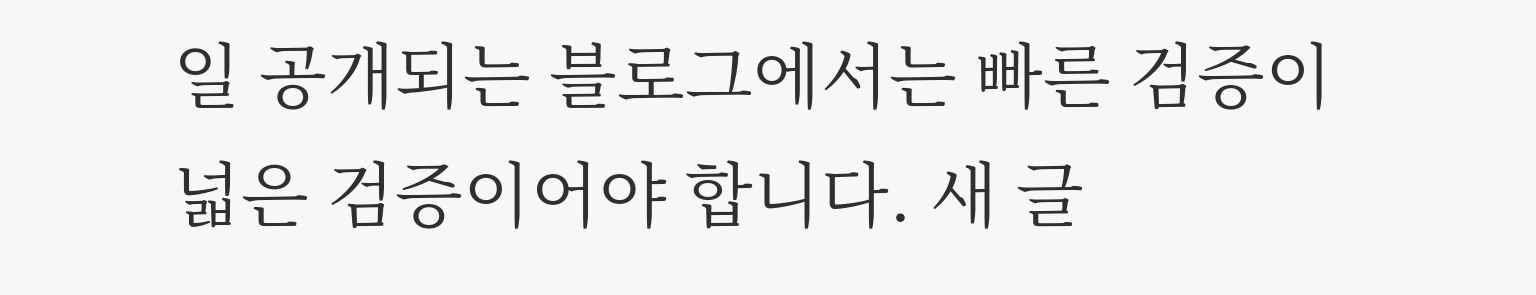일 공개되는 블로그에서는 빠른 검증이 넓은 검증이어야 합니다. 새 글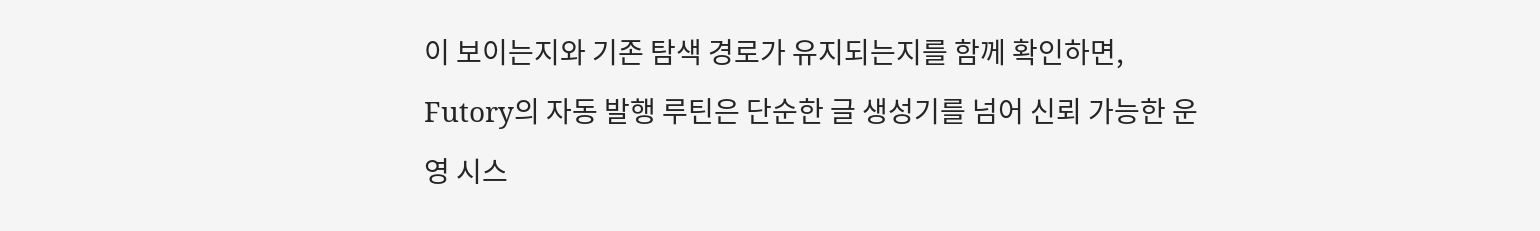이 보이는지와 기존 탐색 경로가 유지되는지를 함께 확인하면, Futory의 자동 발행 루틴은 단순한 글 생성기를 넘어 신뢰 가능한 운영 시스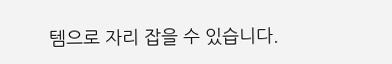템으로 자리 잡을 수 있습니다.